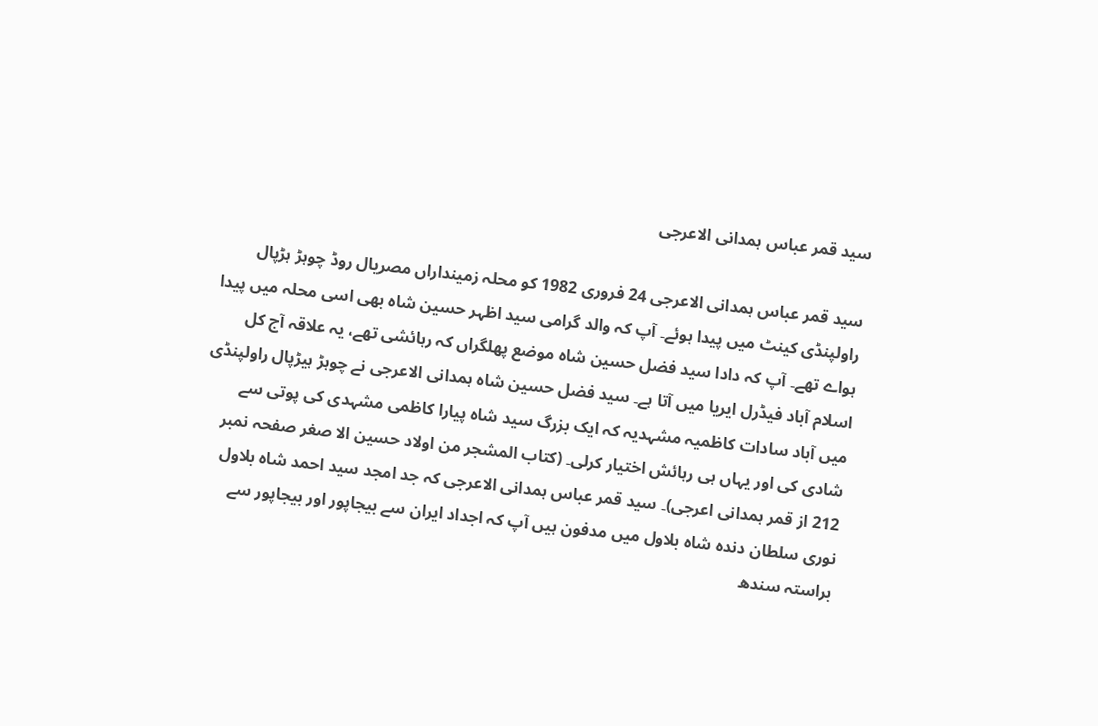سید قمر عباس ہمدانی الاعرجی

سید قمر عباس ہمدانی الاعرجی 24 فروری 1982 کو محلہ زمینداراں مصریال روڈ چوہڑ ہڑپال راولپنڈی کینٹ میں پیدا ہوئے۔ آپ کہ والد گرامی سید اظہر حسین شاہ بھی اسی محلہ میں پیدا ہواے تھے۔ آپ کہ دادا سید فضل حسین شاہ موضع پھلگراں کہ رہائشی تھے، یہ علاقہ آج کل اسلام آباد فیڈرل ایریا میں آتا ہے۔ سید فضل حسین شاہ ہمدانی الاعرجی نے چوہڑ ہیڑپال راولپنڈی میں آباد سادات کاظمیہ مشہدیہ کہ ایک بزرگ سید شاہ پیارا کاظمی مشہدی کی پوتی سے شادی کی اور یہاں ہی رہائش اختیار کرلی۔ (کتاب المشجر من اولاد حسین الا صغر صفحہ نمبر 212 از قمر ہمدانی اعرجی)۔ سید قمر عباس ہمدانی الاعرجی کہ جد امجد سید احمد شاہ بلاول نوری سلطان دندہ شاہ بلاول میں مدفون ہیں آپ کہ اجداد ایران سے بیجاپور اور بیجاپور سے براستہ سندھ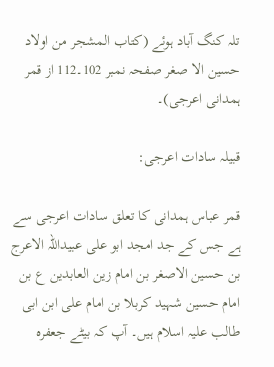تلہ کنگ آباد ہوئے (کتاب المشجر من اولاد حسین الا صغر صفحہ نمبر 102۔112 از قمر ہمدانی اعرجی)۔

قبیلہ سادات اعرجی:

قمر عباس ہمدانی کا تعلق سادات اعرجی سے ہے جس کے جد امجد ابو علی عبیداللہ الاعرج بن حسین الاصغر بن امام زین العابدین ع بن امام حسین شہید کربلا بن امام علی ابن ابی طالب علیہ اسلام ہیں۔ آپ کہ بیٹے جعفرہ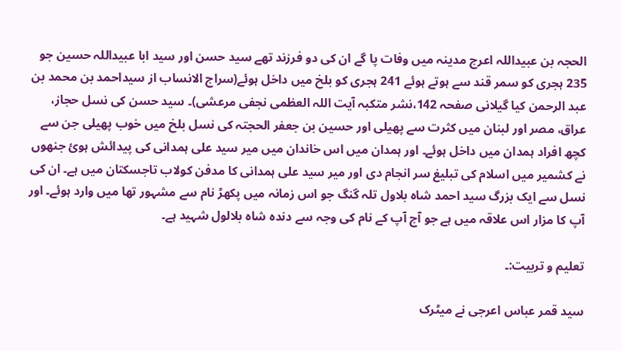الحجہ بن عبیداللہ اعرج مدینہ میں وفات پا گے ان کی دو فرزند تھے سید حسن اور سید ابا عبیداللہ حسین جو 235 ہجری کو سمر قند سے ہوتے ہوئے 241 ہجری کو بلخ میں داخل ہوئے(سراج الانساب از سیداحمد بن محمد بن عبد الرحمن کیا گیلانی صفحہ 142،نشر متکبہ آیت اللہ العظمی نجفی مرعشی)۔ سید حسن کی نسل حجاز، عراق، مصر اور لبنان میں کثرت سے پھیلی اور حسین بن جعفر الحجتہ کی نسل بلخ میں خوب پھیلی جن سے کچھ افراد ہمدان میں داخل ہوئے۔ اور ہمدان میں اس خاندان میں میر سید علی ہمدانی کی پیدائش ہوئ جنھوں نے کشمیر میں اسلام کی تبلیغ سر انجام دی اور میر سید علی ہمدانی کا مدفن کولاب تاجسکتان میں ہے۔ ان کی نسل سے ایک بزرگ سید احمد شاہ بلاول تلہ گنگ جو اس زمانہ میں پکھڑ نام سے مشہور تھا میں وارد ہوئے۔ اور آپ کا مزار اس علاقہ میں ہے جو آج آپ کے نام کی وجہ سے دندہ شاہ بلالول شہید ہے۔

تعلیم و تربیت:۔

سید قمر عباس اعرجی نے میٹرک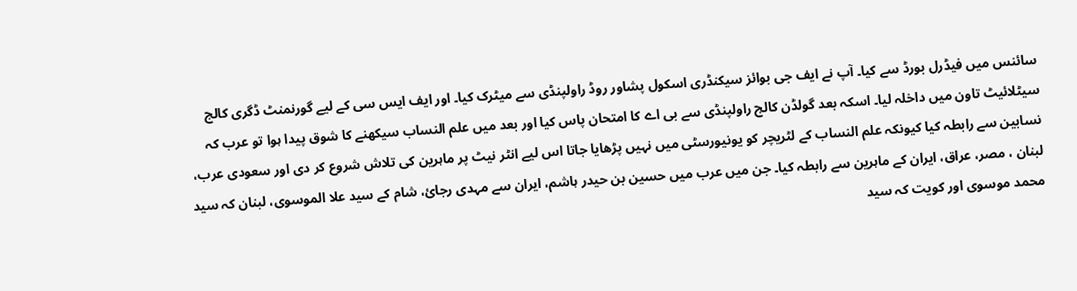سائنس میں فیڈرل بورڈ سے کیا۔ آپ نے ایف جی بوائز سیکنڈری اسکول پشاور روڈ راولپنڈی سے میٹرک کیا۔ اور ایف ایس سی کے لیے گورنمنٹ ڈگری کالج سیٹلائیٹ تاون میں داخلہ لیا۔ اسکہ بعد گولڈن کالج راولپنڈی سے بی اے کا امتحان پاس کیا اور بعد میں علم النساب سیکھنے کا شوق پیدا ہوا تو عرب کہ نسابین سے رابطہ کیا کیونکہ علم النساب کے لٹریچر کو یونیورسٹی میں نہیں پڑھایا جاتا اس لیے انٹر نیٹ پر ماہرین کی تلاش شروع کر دی اور سعودی عرب، لبنان ، مصر، عراق، ایران کے ماہرین سے رابطہ کیا۔ جن میں عرب میں حسین بن حیدر ہاشم، ایران سے مہدی رجائ، شام کے سید علا الموسوی، لبنان کہ سید محمد موسوی اور کویت کہ سید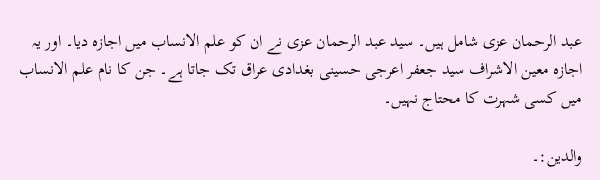عبد الرحمان عزی شامل ہیں۔ سید عبد الرحمان عزی نے ان کو علم الانساب میں اجازہ دیا۔ اور یہ اجازہ معین الاشراف سید جعفر اعرجی حسینی بغدادی عراق تک جاتا ہے۔ جن کا نام علم الانساب میں کسی شہرت کا محتاج نہیں۔

والدین:۔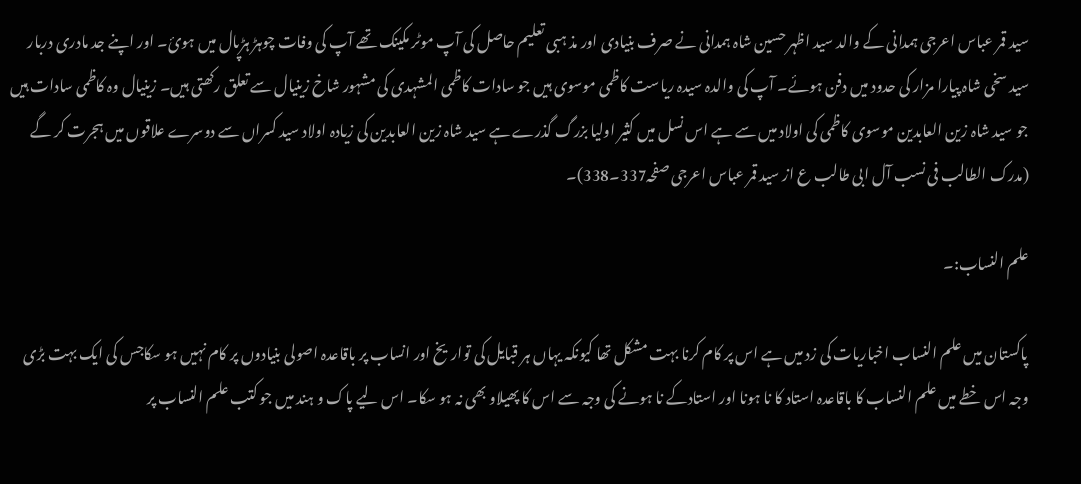سید قمر عباس اعرجی ہمدانی کے والد سید اظہر حسین شاہ ہمدانی نے صرف بنیادی اور مذ ہبی تعلیم حاصل کی آپ موٹر مکینک تھے آپ کی وفات چوہڑ ہڑپال میں ہوئ۔ اور اپنے جد مادری دربار سید سخی شاہ پیارا مزار کی حدود میں دفن ہوئے۔ آپ کی والدہ سیدہ ریاست کاظمی موسوی ہیں جو سادات کاظمی المشہدی کی مشہور شاخ زینیال سے تعلق رکھتی ہیں۔ زینیال وہ کاظمی سادات ہیں جو سید شاہ زین العابدین موسوی کاظمی کی اولاد میں سے ہے اس نسل میں کثیر اولیا بزرگ گذرے ہے سید شاہ زین العابدین کی زیادہ اولاد سید کسراں سے دوسرے علاقوں میں ہجرت کر گے (مدرک الطالب فی نسب آل ابی طالب ع از سید قمر عباس اعرجی صفحہ337۔338)۔

علم النساب:۔

پاکستان میں علم النساب اخباریات کی زد میں ہے اس پر کام کرنا بہت مشکل تھا کیونکہ یہاں ہر قبایل کی تواریخ اور انساب پر باقاعدہ اصولی بنیادوں پر کام نہیں ہو سکاجس کی ایک بہت بڑی وجہ اس خطے میں علم النساب کا باقاعدہ استاد کا نا ہونا اور استادکے نا ہونے کی وجہ سے اس کا پھیلاو بھی نہ ہو سکا۔ اس لیے پاک و ہند میں جو کتب علم النساب پر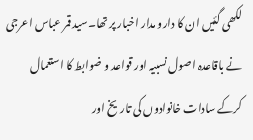لکھی گئیں ان کا دارو مدار اخبار پر تھا۔سید قمر عباس اعرجی نے باقاعدہ اصول نسبیہ اور قواعد و ضوابط کا استعمال کرکے سادات خانوادوں کی تاریخ اور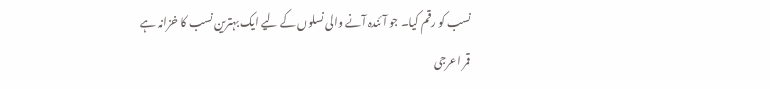نسب کو رقم کیا۔ جو آئندہ آنے والی نسلوں کے لیے ایک بہترین نسب کا خزانہ ہے قمر اعرجی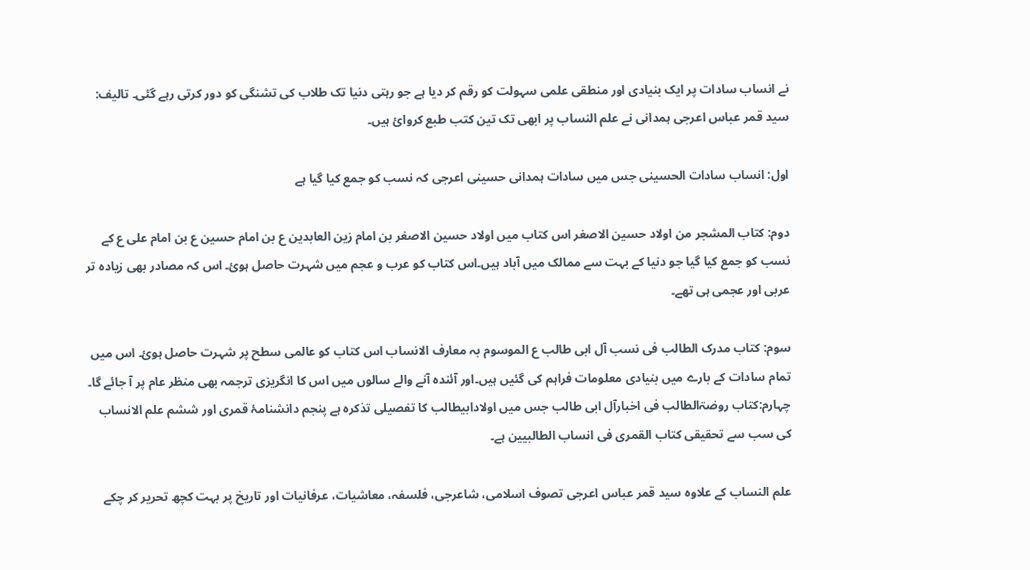نے انساب سادات پر ایک بنیادی اور منطقی علمی سہولت کو رقم کر دیا ہے جو رہتی دنیا تک طلاب کی تشنگی کو دور کرتی رہے گئی۔ تالیف: سید قمر عباس اعرجی ہمدانی نے علم النساب پر ابھی تک تین کتب طبع کروائ ہیں۔

اول: انساب سادات الحسینی جس میں سادات ہمدانی حسینی اعرجی کہ نسب کو جمع کیا گیا ہے

دوم: کتاب المشجر من اولاد حسین الاصغر اس کتاب میں اولاد حسین الاصغر بن امام زین العابدین ع بن امام حسین ع بن امام علی ع کے نسب کو جمع کیا گیا جو دنیا کے بہت سے ممالک میں آباد ہیں۔اس کتاب کو عرب و عجم میں شہرت حاصل ہوئ۔ اس کہ مصادر بھی زیادہ تر عربی اور عجمی ہی تھے۔

سوم: کتاب مدرک الطالب فی نسب آل ابی طالب ع الموسوم بہ معارف الانساب اس کتاب کو عالمی سطح پر شہرت حاصل ہوئ۔ اس میں تمام سادات کے بارے میں بنیادی معلومات فراہم کی گئیں ہیں۔اور آئندہ آنے والے سالوں میں اس کا انگریزی ترجمہ بھی منظر عام پر آ جائے گا۔ چہارم:کتاب روضۃالطالب فی اخبارآل ابی طالب جس میں اولادابیطالب کا تفصیلی تذکرہ ہے پنجم دانشنامۂ قمری اور ششم علم الانساب کی سب سے تحقیقی کتاب القمری فی انساب الطالبیین ہے۔

علم النساب کے علاوہ سید قمر عباس اعرجی تصوف اسلامی، شاعرجی، فلسفہ، معاشیات، عرفانیات اور تاریخ پر بہت کچھ تحریر کر چکے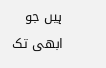ہیں جو ابھی تک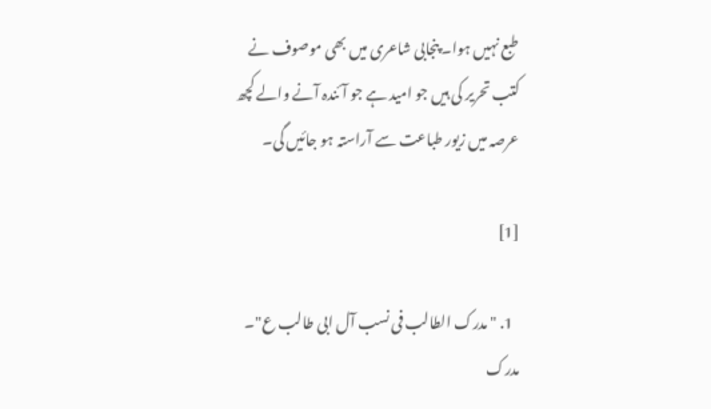طبع نہیں ہوا۔ پنجابی شاعری میں بھی موصوف نے کتب تحریر کی ہیں جو امید ہے جو آئندہ آنے والے کچھ عرصہ میں زیور طباعت سے آراستہ ہو جائیں گی۔

[1]

  1. "مدرک الطالب فی نسب آل ابی طالب ع"۔ مدرک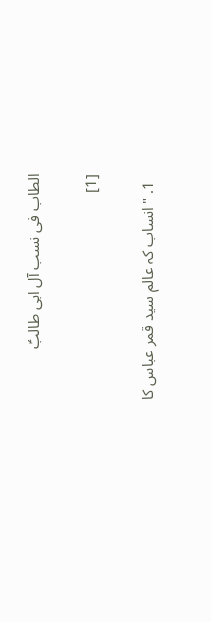الطاب فی نسب آل ابی طالبؑ

[1]

  1. "انساب کہ عالم سید قمر عباس کا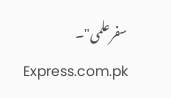سفرعلمی"۔ Express.com.pk